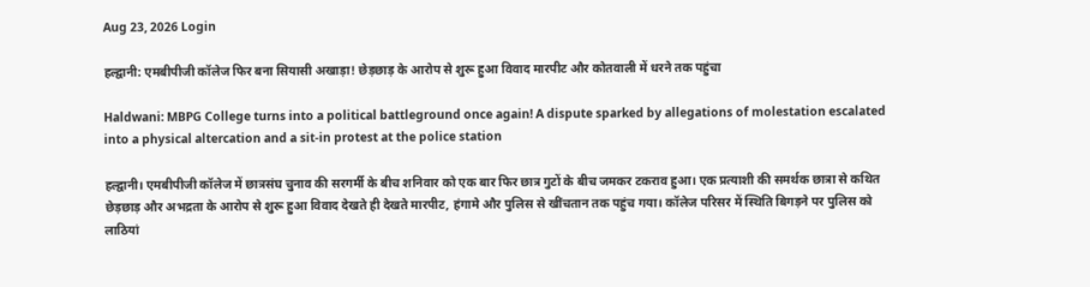Aug 23, 2026 Login

हल्द्वानी: एमबीपीजी कॉलेज फिर बना सियासी अखाड़ा! छेड़छाड़ के आरोप से शुरू हुआ विवाद मारपीट और कोतवाली में धरने तक पहुंचा

Haldwani: MBPG College turns into a political battleground once again! A dispute sparked by allegations of molestation escalated into a physical altercation and a sit-in protest at the police station

हल्द्वानी। एमबीपीजी कॉलेज में छात्रसंघ चुनाव की सरगर्मी के बीच शनिवार को एक बार फिर छात्र गुटों के बीच जमकर टकराव हुआ। एक प्रत्याशी की समर्थक छात्रा से कथित छेड़छाड़ और अभद्रता के आरोप से शुरू हुआ विवाद देखते ही देखते मारपीट, हंगामे और पुलिस से खींचतान तक पहुंच गया। कॉलेज परिसर में स्थिति बिगड़ने पर पुलिस को लाठियां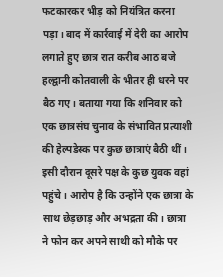फटकारकर भीड़ को नियंत्रित करना पड़ा। बाद में कार्रवाई में देरी का आरोप लगाते हुए छात्र रात करीब आठ बजे हल्द्वानी कोतवाली के भीतर ही धरने पर बैठ गए। बताया गया कि शनिवार को एक छात्रसंघ चुनाव के संभावित प्रत्याशी की हेल्पडेस्क पर कुछ छात्राएं बैठी थीं। इसी दौरान दूसरे पक्ष के कुछ युवक वहां पहुंचे। आरोप है कि उन्होंने एक छात्रा के साथ छेड़छाड़ और अभद्रता की। छात्रा ने फोन कर अपने साथी को मौके पर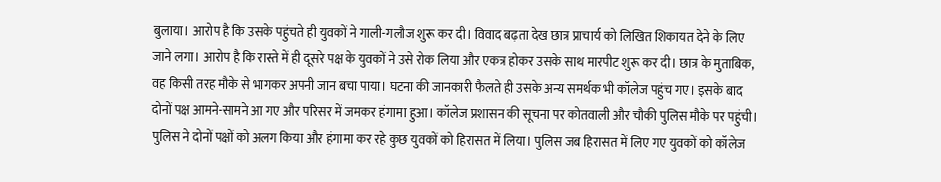बुलाया। आरोप है कि उसके पहुंचते ही युवकों ने गाली-गलौज शुरू कर दी। विवाद बढ़ता देख छात्र प्राचार्य को लिखित शिकायत देने के लिए जाने लगा। आरोप है कि रास्ते में ही दूसरे पक्ष के युवकों ने उसे रोक लिया और एकत्र होकर उसके साथ मारपीट शुरू कर दी। छात्र के मुताबिक, वह किसी तरह मौके से भागकर अपनी जान बचा पाया। घटना की जानकारी फैलते ही उसके अन्य समर्थक भी कॉलेज पहुंच गए। इसके बाद दोनों पक्ष आमने-सामने आ गए और परिसर में जमकर हंगामा हुआ। कॉलेज प्रशासन की सूचना पर कोतवाली और चौकी पुलिस मौके पर पहुंची। पुलिस ने दोनों पक्षों को अलग किया और हंगामा कर रहे कुछ युवकों को हिरासत में लिया। पुलिस जब हिरासत में लिए गए युवकों को कॉलेज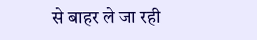से बाहर ले जा रही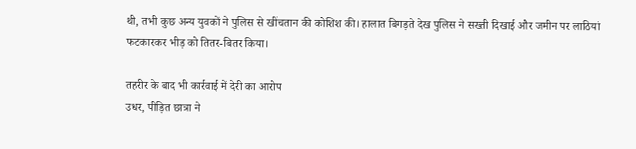थी, तभी कुछ अन्य युवकों ने पुलिस से खींचतान की कोशिश की। हालात बिगड़ते देख पुलिस ने सख्ती दिखाई और जमीन पर लाठियां फटकारकर भीड़ को तितर-बितर किया।

तहरीर के बाद भी कार्रवाई में देरी का आरोप
उधर, पीड़ित छात्रा ने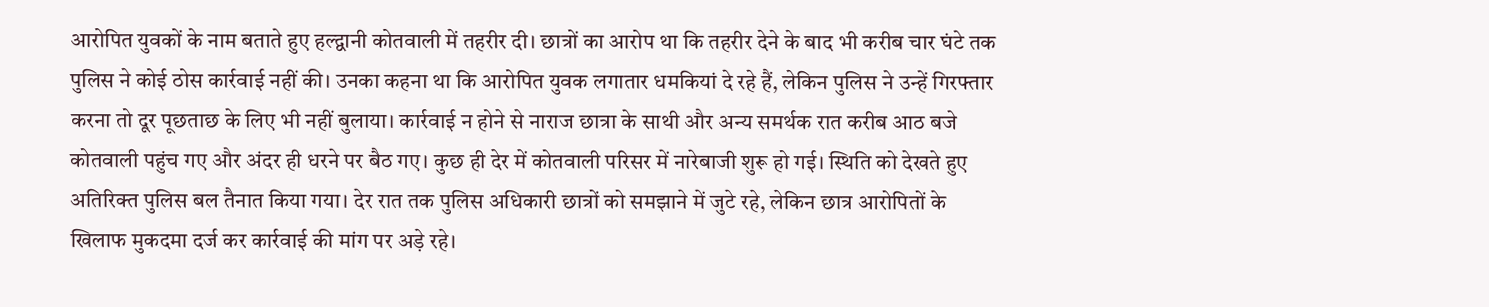आरोपित युवकों के नाम बताते हुए हल्द्वानी कोतवाली में तहरीर दी। छात्रों का आरोप था कि तहरीर देने के बाद भी करीब चार घंटे तक पुलिस ने कोई ठोस कार्रवाई नहीं की। उनका कहना था कि आरोपित युवक लगातार धमकियां दे रहे हैं, लेकिन पुलिस ने उन्हें गिरफ्तार करना तो दूर पूछताछ के लिए भी नहीं बुलाया। कार्रवाई न होने से नाराज छात्रा के साथी और अन्य समर्थक रात करीब आठ बजे कोतवाली पहुंच गए और अंदर ही धरने पर बैठ गए। कुछ ही देर में कोतवाली परिसर में नारेबाजी शुरू हो गई। स्थिति को देखते हुए अतिरिक्त पुलिस बल तैनात किया गया। देर रात तक पुलिस अधिकारी छात्रों को समझाने में जुटे रहे, लेकिन छात्र आरोपितों के खिलाफ मुकदमा दर्ज कर कार्रवाई की मांग पर अड़े रहे।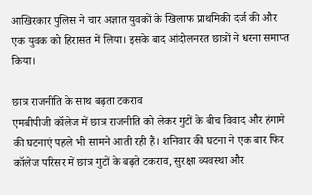आखिरकार पुलिस ने चार अज्ञात युवकों के खिलाफ प्राथमिकी दर्ज की और एक युवक को हिरासत में लिया। इसके बाद आंदोलनरत छात्रों ने धरना समाप्त किया।

छात्र राजनीति के साथ बढ़ता टकराव
एमबीपीजी कॉलेज में छात्र राजनीति को लेकर गुटों के बीच विवाद और हंगामे की घटनाएं पहले भी सामने आती रही हैं। शनिवार की घटना ने एक बार फिर कॉलेज परिसर में छात्र गुटों के बढ़ते टकराव, सुरक्षा व्यवस्था और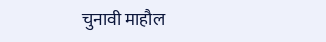चुनावी माहौल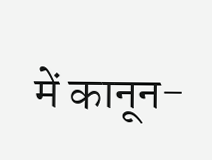में कानून-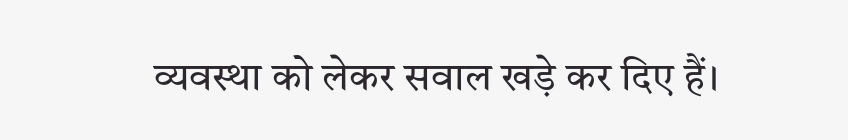व्यवस्था को लेकर सवाल खड़े कर दिए हैं।